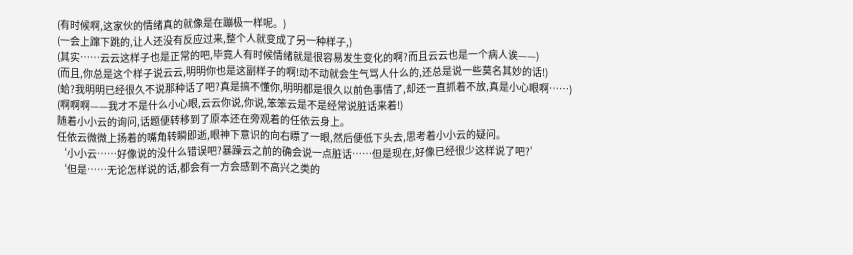(有时候啊,这家伙的情绪真的就像是在蹦极一样呢。)
(一会上蹿下跳的,让人还没有反应过来,整个人就变成了另一种样子,)
(其实……云云这样子也是正常的吧,毕竟人有时候情绪就是很容易发生变化的啊?而且云云也是一个病人诶——)
(而且,你总是这个样子说云云,明明你也是这副样子的啊!动不动就会生气骂人什么的,还总是说一些莫名其妙的话!)
(蛤?我明明已经很久不说那种话了吧?真是搞不懂你,明明都是很久以前色事情了,却还一直抓着不放,真是小心眼啊……)
(啊啊啊——我才不是什么小心眼,云云你说,你说,笨笨云是不是经常说脏话来着!)
随着小小云的询问,话题便转移到了原本还在旁观着的任依云身上。
任依云微微上扬着的嘴角转瞬即逝,眼神下意识的向右瞟了一眼,然后便低下头去,思考着小小云的疑问。
‘小小云……好像说的没什么错误吧?暴躁云之前的确会说一点脏话……但是现在,好像已经很少这样说了吧?’
‘但是……无论怎样说的话,都会有一方会感到不高兴之类的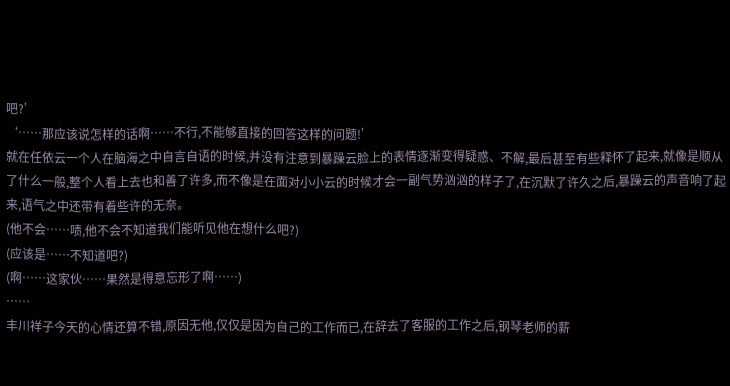吧?’
‘……那应该说怎样的话啊……不行,不能够直接的回答这样的问题!’
就在任依云一个人在脑海之中自言自语的时候,并没有注意到暴躁云脸上的表情逐渐变得疑惑、不解,最后甚至有些释怀了起来,就像是顺从了什么一般,整个人看上去也和善了许多,而不像是在面对小小云的时候才会一副气势汹汹的样子了,在沉默了许久之后,暴躁云的声音响了起来,语气之中还带有着些许的无奈。
(他不会……啧,他不会不知道我们能听见他在想什么吧?)
(应该是……不知道吧?)
(啊……这家伙……果然是得意忘形了啊……)
……
丰川祥子今天的心情还算不错,原因无他,仅仅是因为自己的工作而已,在辞去了客服的工作之后,钢琴老师的薪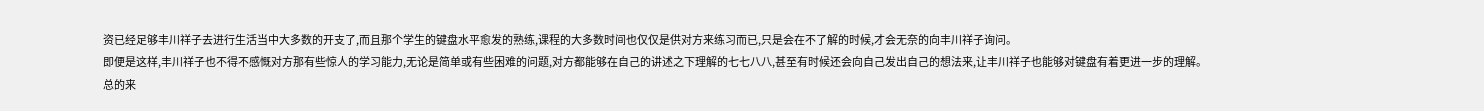资已经足够丰川祥子去进行生活当中大多数的开支了,而且那个学生的键盘水平愈发的熟练,课程的大多数时间也仅仅是供对方来练习而已,只是会在不了解的时候,才会无奈的向丰川祥子询问。
即便是这样,丰川祥子也不得不感慨对方那有些惊人的学习能力,无论是简单或有些困难的问题,对方都能够在自己的讲述之下理解的七七八八,甚至有时候还会向自己发出自己的想法来,让丰川祥子也能够对键盘有着更进一步的理解。
总的来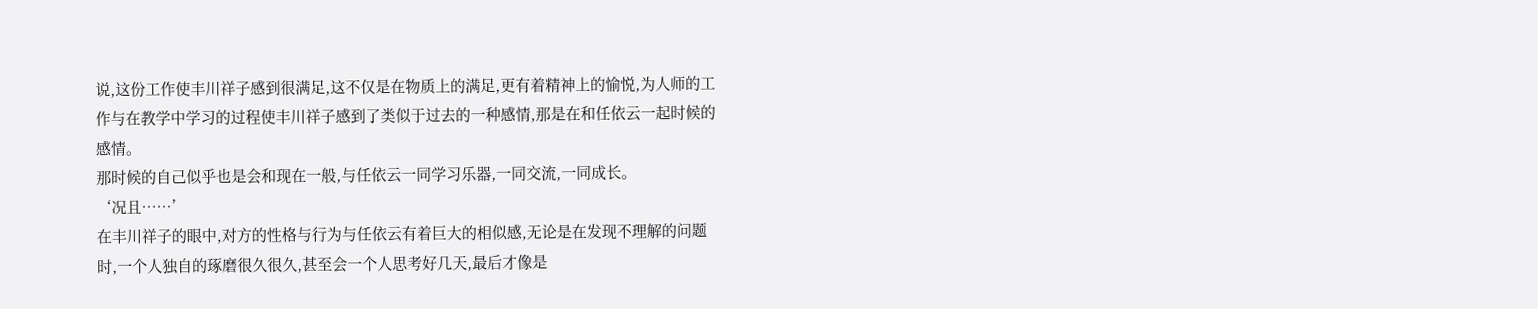说,这份工作使丰川祥子感到很满足,这不仅是在物质上的满足,更有着精神上的愉悦,为人师的工作与在教学中学习的过程使丰川祥子感到了类似于过去的一种感情,那是在和任依云一起时候的感情。
那时候的自己似乎也是会和现在一般,与任依云一同学习乐器,一同交流,一同成长。
‘况且……’
在丰川祥子的眼中,对方的性格与行为与任依云有着巨大的相似感,无论是在发现不理解的问题时,一个人独自的琢磨很久很久,甚至会一个人思考好几天,最后才像是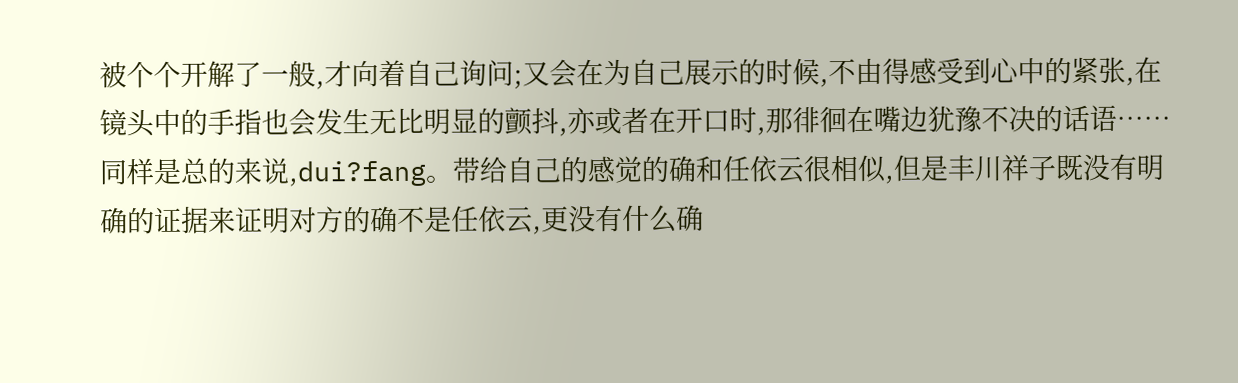被个个开解了一般,才向着自己询问;又会在为自己展示的时候,不由得感受到心中的紧张,在镜头中的手指也会发生无比明显的颤抖,亦或者在开口时,那徘徊在嘴边犹豫不决的话语……
同样是总的来说,dui?fang。带给自己的感觉的确和任依云很相似,但是丰川祥子既没有明确的证据来证明对方的确不是任依云,更没有什么确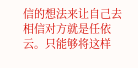信的想法来让自己去相信对方就是任依云。只能够将这样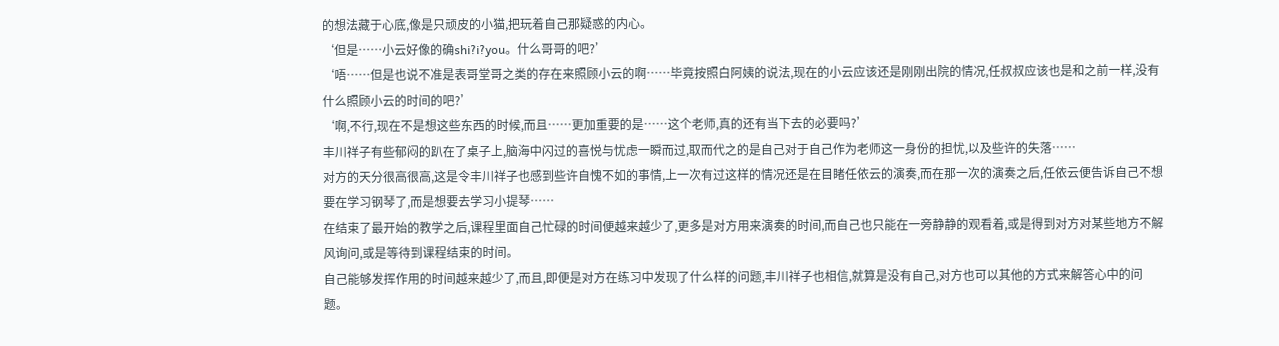的想法藏于心底,像是只顽皮的小猫,把玩着自己那疑惑的内心。
‘但是……小云好像的确shi?i?you。什么哥哥的吧?’
‘唔……但是也说不准是表哥堂哥之类的存在来照顾小云的啊……毕竟按照白阿姨的说法,现在的小云应该还是刚刚出院的情况,任叔叔应该也是和之前一样,没有什么照顾小云的时间的吧?’
‘啊,不行,现在不是想这些东西的时候,而且……更加重要的是……这个老师,真的还有当下去的必要吗?’
丰川祥子有些郁闷的趴在了桌子上,脑海中闪过的喜悦与忧虑一瞬而过,取而代之的是自己对于自己作为老师这一身份的担忧,以及些许的失落……
对方的天分很高很高,这是令丰川祥子也感到些许自愧不如的事情,上一次有过这样的情况还是在目睹任依云的演奏,而在那一次的演奏之后,任依云便告诉自己不想要在学习钢琴了,而是想要去学习小提琴……
在结束了最开始的教学之后,课程里面自己忙碌的时间便越来越少了,更多是对方用来演奏的时间,而自己也只能在一旁静静的观看着,或是得到对方对某些地方不解风询问,或是等待到课程结束的时间。
自己能够发挥作用的时间越来越少了,而且,即便是对方在练习中发现了什么样的问题,丰川祥子也相信,就算是没有自己,对方也可以其他的方式来解答心中的问题。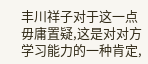丰川祥子对于这一点毋庸置疑,这是对对方学习能力的一种肯定,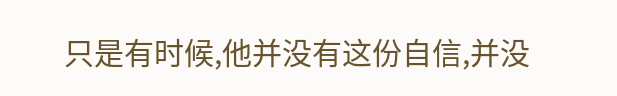只是有时候,他并没有这份自信,并没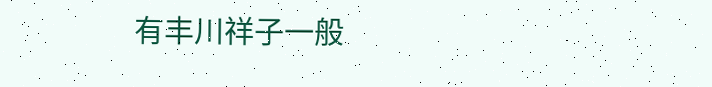有丰川祥子一般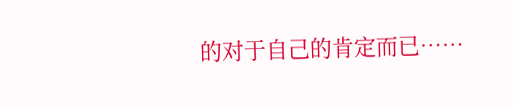的对于自己的肯定而已……